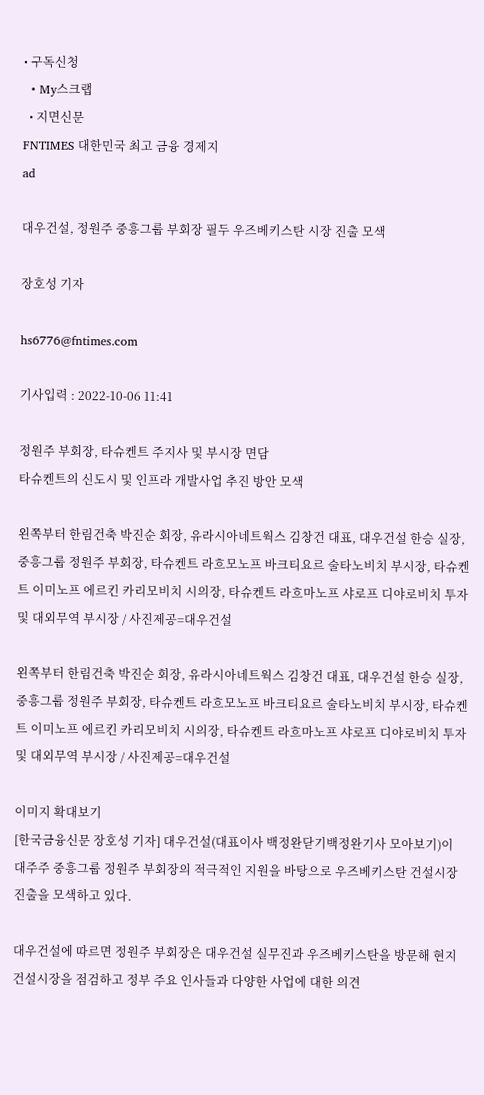• 구독신청
  • My스크랩
  • 지면신문
FNTIMES 대한민국 최고 금융 경제지
ad

대우건설, 정원주 중흥그룹 부회장 필두 우즈베키스탄 시장 진출 모색

장호성 기자

hs6776@fntimes.com

기사입력 : 2022-10-06 11:41

정원주 부회장, 타슈켄트 주지사 및 부시장 면담
타슈켄트의 신도시 및 인프라 개발사업 추진 방안 모색

왼쪽부터 한림건축 박진순 회장, 유라시아네트웍스 김창건 대표, 대우건설 한승 실장, 중흥그룹 정원주 부회장, 타슈켄트 라흐모노프 바크티요르 술타노비치 부시장, 타슈켄트 이미노프 에르킨 카리모비치 시의장, 타슈켄트 라흐마노프 샤로프 디야로비치 투자 및 대외무역 부시장 / 사진제공=대우건설

왼쪽부터 한림건축 박진순 회장, 유라시아네트웍스 김창건 대표, 대우건설 한승 실장, 중흥그룹 정원주 부회장, 타슈켄트 라흐모노프 바크티요르 술타노비치 부시장, 타슈켄트 이미노프 에르킨 카리모비치 시의장, 타슈켄트 라흐마노프 샤로프 디야로비치 투자 및 대외무역 부시장 / 사진제공=대우건설

이미지 확대보기
[한국금융신문 장호성 기자] 대우건설(대표이사 백정완닫기백정완기사 모아보기)이 대주주 중흥그룹 정원주 부회장의 적극적인 지원을 바탕으로 우즈베키스탄 건설시장 진출을 모색하고 있다.

대우건설에 따르면 정원주 부회장은 대우건설 실무진과 우즈베키스탄을 방문해 현지 건설시장을 점검하고 정부 주요 인사들과 다양한 사업에 대한 의견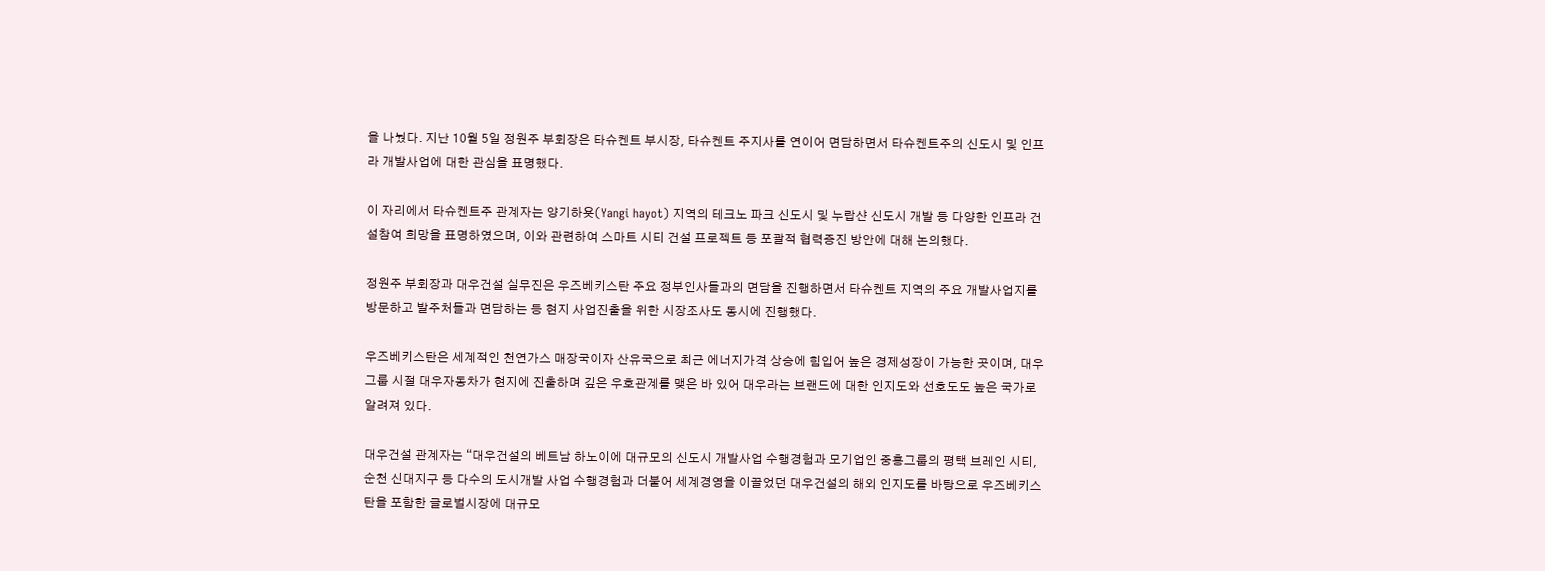을 나눴다. 지난 10월 5일 정원주 부회장은 타슈켄트 부시장, 타슈켄트 주지사를 연이어 면담하면서 타슈켄트주의 신도시 및 인프라 개발사업에 대한 관심을 표명했다.

이 자리에서 타슈켄트주 관계자는 양기하욧(Yangi hayot) 지역의 테크노 파크 신도시 및 누랍샨 신도시 개발 등 다양한 인프라 건설참여 희망을 표명하였으며, 이와 관련하여 스마트 시티 건설 프로젝트 등 포괄적 협력증진 방안에 대해 논의했다.

정원주 부회장과 대우건설 실무진은 우즈베키스탄 주요 정부인사들과의 면담을 진행하면서 타슈켄트 지역의 주요 개발사업지를 방문하고 발주처들과 면담하는 등 현지 사업진출을 위한 시장조사도 동시에 진행했다.

우즈베키스탄은 세계적인 천연가스 매장국이자 산유국으로 최근 에너지가격 상승에 힘입어 높은 경제성장이 가능한 곳이며, 대우그룹 시절 대우자동차가 현지에 진출하며 깊은 우호관계를 맺은 바 있어 대우라는 브랜드에 대한 인지도와 선호도도 높은 국가로 알려져 있다.

대우건설 관계자는 “대우건설의 베트남 하노이에 대규모의 신도시 개발사업 수행경험과 모기업인 중흥그룹의 평택 브레인 시티, 순천 신대지구 등 다수의 도시개발 사업 수행경험과 더불어 세계경영을 이끌었던 대우건설의 해외 인지도를 바탕으로 우즈베키스탄을 포함한 글로벌시장에 대규모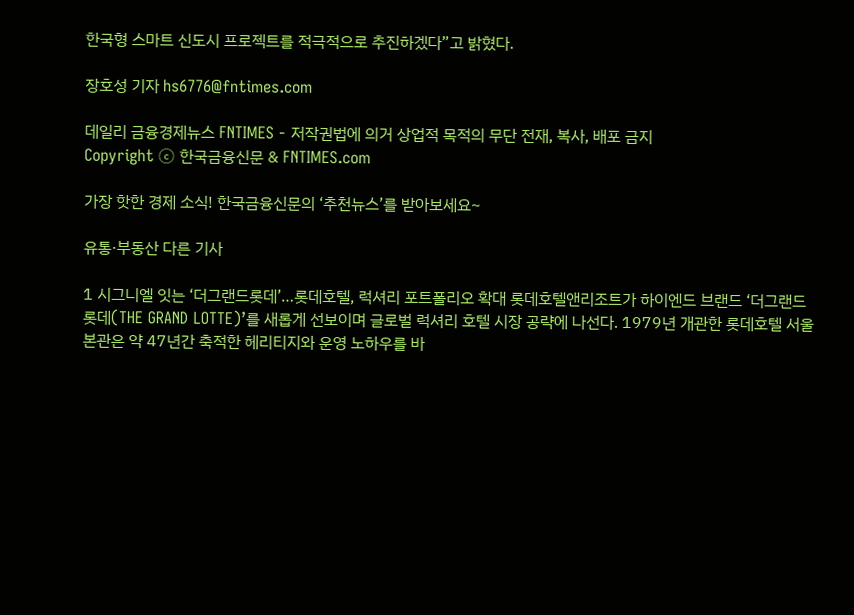한국형 스마트 신도시 프로젝트를 적극적으로 추진하겠다”고 밝혔다.

장호성 기자 hs6776@fntimes.com

데일리 금융경제뉴스 FNTIMES - 저작권법에 의거 상업적 목적의 무단 전재, 복사, 배포 금지
Copyright ⓒ 한국금융신문 & FNTIMES.com

가장 핫한 경제 소식! 한국금융신문의 ‘추천뉴스’를 받아보세요~

유통·부동산 다른 기사

1 시그니엘 잇는 ‘더그랜드롯데’…롯데호텔, 럭셔리 포트폴리오 확대 롯데호텔앤리조트가 하이엔드 브랜드 ‘더그랜드롯데(THE GRAND LOTTE)’를 새롭게 선보이며 글로벌 럭셔리 호텔 시장 공략에 나선다. 1979년 개관한 롯데호텔 서울 본관은 약 47년간 축적한 헤리티지와 운영 노하우를 바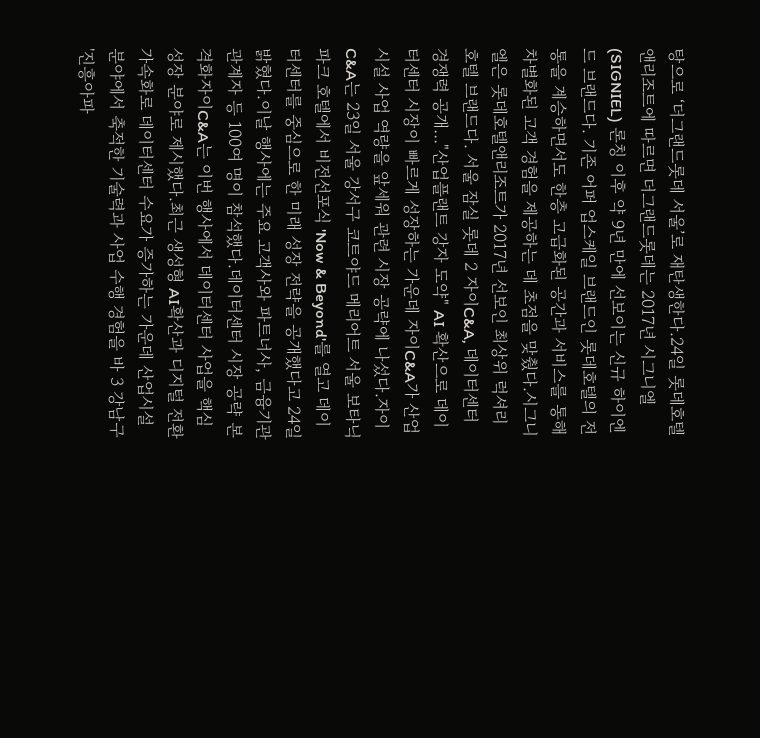탕으로 ‘더그랜드롯데 서울’로 재탄생한다.24일 롯데호텔앤리조트에 따르면 더그랜드롯데는 2017년 시그니엘(SIGNIEL) 론칭 이후 약 9년 만에 선보이는 신규 하이엔드 브랜드다. 기존 어퍼 업스케일 브랜드인 롯데호텔의 전통을 계승하면서도 한층 고급화된 공간과 서비스를 통해 차별화된 고객 경험을 제공하는 데 초점을 맞췄다.시그니엘은 롯데호텔앤리조트가 2017년 선보인 최상위 럭셔리 호텔 브랜드다. 서울 잠실 롯데 2 자이C&A, 데이터센터 경쟁력 공개…"산업플랜트 강자 도약" AI 확산으로 데이터센터 시장이 빠르게 성장하는 가운데 자이C&A가 산업시설 사업 역량을 앞세워 관련 시장 공략에 나섰다.자이C&A는 23일 서울 강서구 코트야드 메리어트 서울 보타닉파크 호텔에서 비전선포식 'Now & Beyond'를 열고 데이터센터를 중심으로 한 미래 성장 전략을 공개했다고 24일 밝혔다.이날 행사에는 주요 고객사와 파트너사, 금융기관 관계자 등 100여 명이 참석했다.데이터센터 시장 공략 본격화자이C&A는 이번 행사에서 데이터센터 사업을 핵심 성장 분야로 제시했다.최근 생성형 AI확산과 디지털 전환 가속화로 데이터센터 수요가 증가하는 가운데 산업시설 분야에서 축적한 기술력과 사업 수행 경험을 바 3 강남구 '진흥아파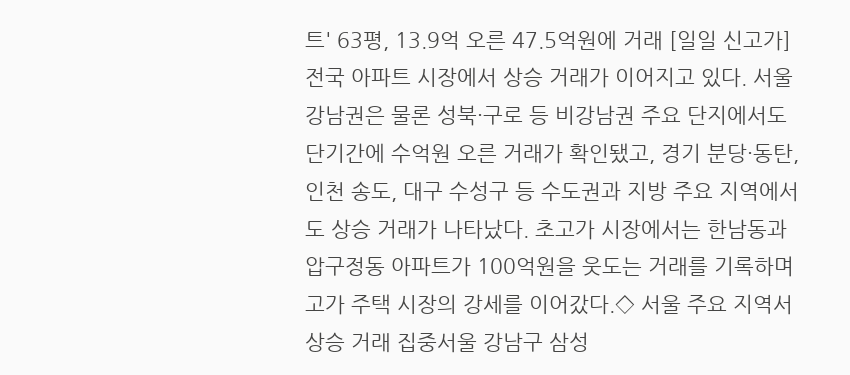트' 63평, 13.9억 오른 47.5억원에 거래 [일일 신고가] 전국 아파트 시장에서 상승 거래가 이어지고 있다. 서울 강남권은 물론 성북·구로 등 비강남권 주요 단지에서도 단기간에 수억원 오른 거래가 확인됐고, 경기 분당·동탄, 인천 송도, 대구 수성구 등 수도권과 지방 주요 지역에서도 상승 거래가 나타났다. 초고가 시장에서는 한남동과 압구정동 아파트가 100억원을 웃도는 거래를 기록하며 고가 주택 시장의 강세를 이어갔다.◇ 서울 주요 지역서 상승 거래 집중서울 강남구 삼성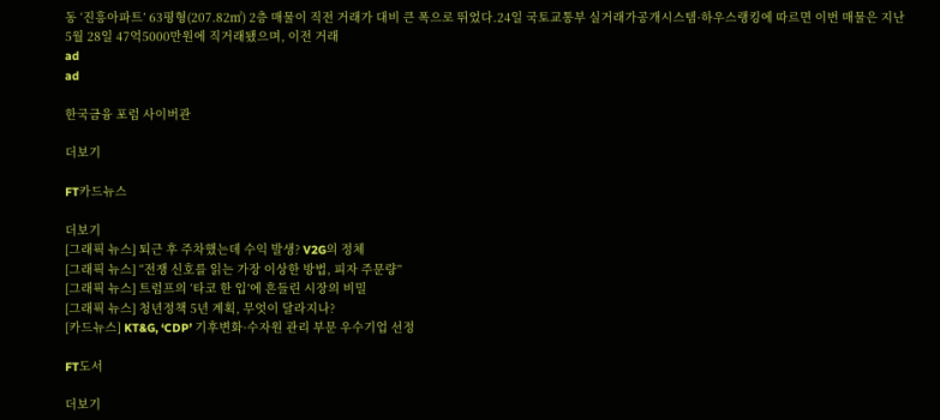동 ‘진흥아파트’ 63평형(207.82㎡) 2층 매물이 직전 거래가 대비 큰 폭으로 뛰었다.24일 국토교통부 실거래가공개시스템·하우스랭킹에 따르면 이번 매물은 지난 5월 28일 47억5000만원에 직거래됐으며, 이전 거래
ad
ad

한국금융 포럼 사이버관

더보기

FT카드뉴스

더보기
[그래픽 뉴스] 퇴근 후 주차했는데 수익 발생? V2G의 정체
[그래픽 뉴스] “전쟁 신호를 읽는 가장 이상한 방법, 피자 주문량”
[그래픽 뉴스] 트럼프의 ‘타코 한 입’에 흔들린 시장의 비밀
[그래픽 뉴스] 청년정책 5년 계획, 무엇이 달라지나?
[카드뉴스] KT&G, ‘CDP’ 기후변화·수자원 관리 부문 우수기업 선정

FT도서

더보기